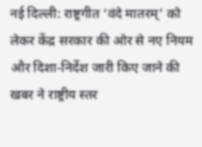नई दिल्ली: राष्ट्रगीत ‘वंदे मातरम्’ को लेकर केंद्र सरकार की ओर से नए नियम और दिशा-निर्देश जारी किए जाने की खबर ने राष्ट्रीय स्तर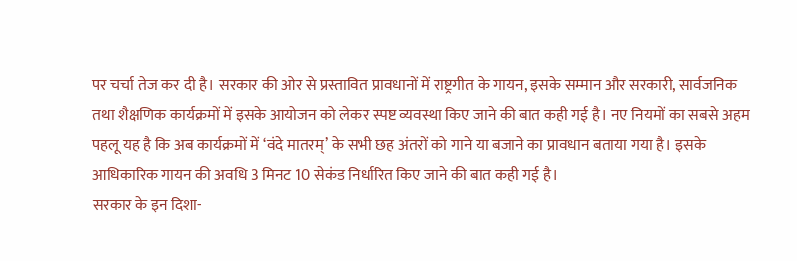पर चर्चा तेज कर दी है। सरकार की ओर से प्रस्तावित प्रावधानों में राष्ट्रगीत के गायन, इसके सम्मान और सरकारी, सार्वजनिक तथा शैक्षणिक कार्यक्रमों में इसके आयोजन को लेकर स्पष्ट व्यवस्था किए जाने की बात कही गई है। नए नियमों का सबसे अहम पहलू यह है कि अब कार्यक्रमों में ‘वंदे मातरम्’ के सभी छह अंतरों को गाने या बजाने का प्रावधान बताया गया है। इसके आधिकारिक गायन की अवधि 3 मिनट 10 सेकंड निर्धारित किए जाने की बात कही गई है।
सरकार के इन दिशा-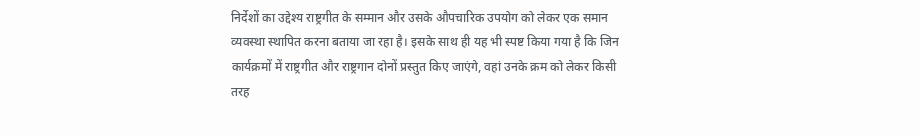निर्देशों का उद्देश्य राष्ट्रगीत के सम्मान और उसके औपचारिक उपयोग को लेकर एक समान व्यवस्था स्थापित करना बताया जा रहा है। इसके साथ ही यह भी स्पष्ट किया गया है कि जिन कार्यक्रमों में राष्ट्रगीत और राष्ट्रगान दोनों प्रस्तुत किए जाएंगे, वहां उनके क्रम को लेकर किसी तरह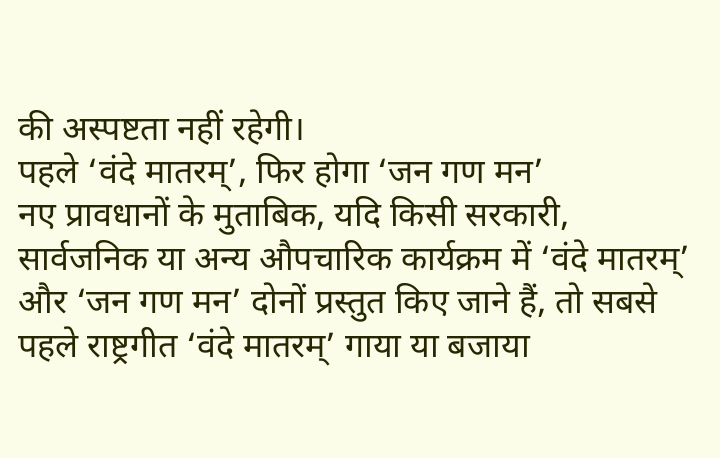की अस्पष्टता नहीं रहेगी।
पहले ‘वंदे मातरम्’, फिर होगा ‘जन गण मन’
नए प्रावधानों के मुताबिक, यदि किसी सरकारी, सार्वजनिक या अन्य औपचारिक कार्यक्रम में ‘वंदे मातरम्’ और ‘जन गण मन’ दोनों प्रस्तुत किए जाने हैं, तो सबसे पहले राष्ट्रगीत ‘वंदे मातरम्’ गाया या बजाया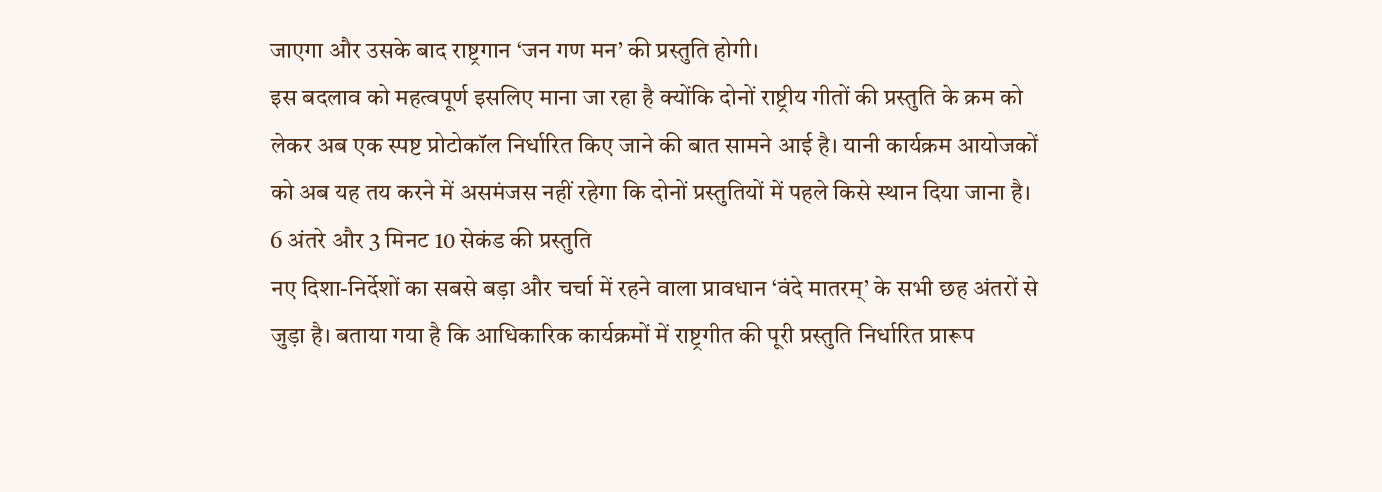जाएगा और उसके बाद राष्ट्रगान ‘जन गण मन’ की प्रस्तुति होगी।
इस बदलाव को महत्वपूर्ण इसलिए माना जा रहा है क्योंकि दोनों राष्ट्रीय गीतों की प्रस्तुति के क्रम को लेकर अब एक स्पष्ट प्रोटोकॉल निर्धारित किए जाने की बात सामने आई है। यानी कार्यक्रम आयोजकों को अब यह तय करने में असमंजस नहीं रहेगा कि दोनों प्रस्तुतियों में पहले किसे स्थान दिया जाना है।
6 अंतरे और 3 मिनट 10 सेकंड की प्रस्तुति
नए दिशा-निर्देशों का सबसे बड़ा और चर्चा में रहने वाला प्रावधान ‘वंदे मातरम्’ के सभी छह अंतरों से जुड़ा है। बताया गया है कि आधिकारिक कार्यक्रमों में राष्ट्रगीत की पूरी प्रस्तुति निर्धारित प्रारूप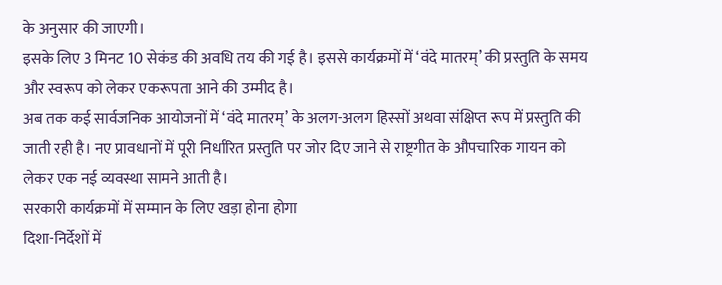के अनुसार की जाएगी।
इसके लिए 3 मिनट 10 सेकंड की अवधि तय की गई है। इससे कार्यक्रमों में ‘वंदे मातरम्’ की प्रस्तुति के समय और स्वरूप को लेकर एकरूपता आने की उम्मीद है।
अब तक कई सार्वजनिक आयोजनों में ‘वंदे मातरम्’ के अलग-अलग हिस्सों अथवा संक्षिप्त रूप में प्रस्तुति की जाती रही है। नए प्रावधानों में पूरी निर्धारित प्रस्तुति पर जोर दिए जाने से राष्ट्रगीत के औपचारिक गायन को लेकर एक नई व्यवस्था सामने आती है।
सरकारी कार्यक्रमों में सम्मान के लिए खड़ा होना होगा
दिशा-निर्देशों में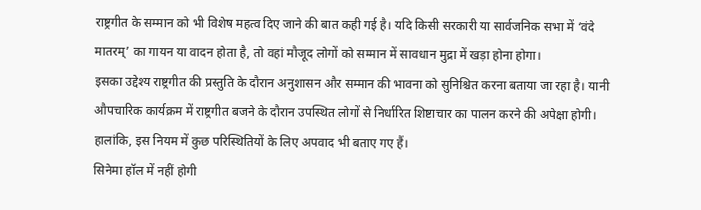राष्ट्रगीत के सम्मान को भी विशेष महत्व दिए जाने की बात कही गई है। यदि किसी सरकारी या सार्वजनिक सभा में ‘वंदे मातरम्’ का गायन या वादन होता है, तो वहां मौजूद लोगों को सम्मान में सावधान मुद्रा में खड़ा होना होगा।
इसका उद्देश्य राष्ट्रगीत की प्रस्तुति के दौरान अनुशासन और सम्मान की भावना को सुनिश्चित करना बताया जा रहा है। यानी औपचारिक कार्यक्रम में राष्ट्रगीत बजने के दौरान उपस्थित लोगों से निर्धारित शिष्टाचार का पालन करने की अपेक्षा होगी।
हालांकि, इस नियम में कुछ परिस्थितियों के लिए अपवाद भी बताए गए हैं।
सिनेमा हॉल में नहीं होगी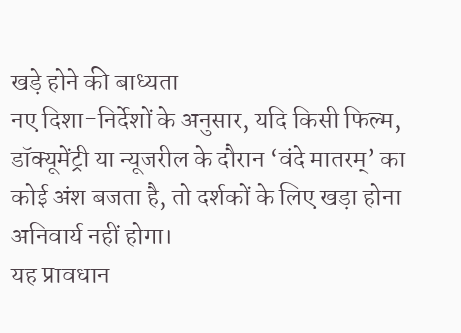खड़े होने की बाध्यता
नए दिशा-निर्देशों के अनुसार, यदि किसी फिल्म, डॉक्यूमेंट्री या न्यूजरील के दौरान ‘वंदे मातरम्’ का कोई अंश बजता है, तो दर्शकों के लिए खड़ा होना अनिवार्य नहीं होगा।
यह प्रावधान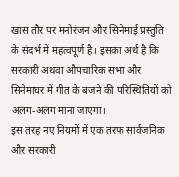खास तौर पर मनोरंजन और सिनेमाई प्रस्तुति के संदर्भ में महत्वपूर्ण है। इसका अर्थ है कि सरकारी अथवा औपचारिक सभा और सिनेमाघर में गीत के बजने की परिस्थितियों को अलग-अलग माना जाएगा।
इस तरह नए नियमों में एक तरफ सार्वजनिक और सरकारी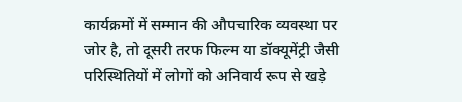कार्यक्रमों में सम्मान की औपचारिक व्यवस्था पर जोर है, तो दूसरी तरफ फिल्म या डॉक्यूमेंट्री जैसी परिस्थितियों में लोगों को अनिवार्य रूप से खड़े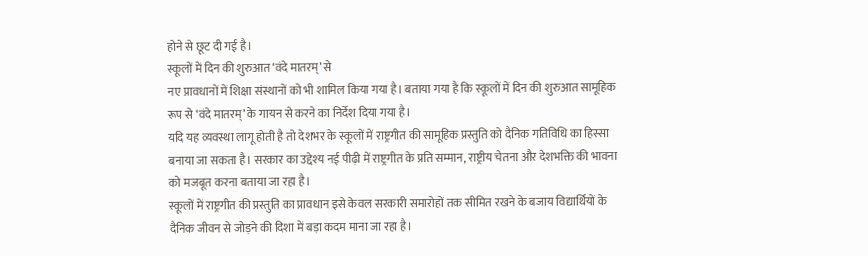होने से छूट दी गई है।
स्कूलों में दिन की शुरुआत ‘वंदे मातरम्’ से
नए प्रावधानों में शिक्षा संस्थानों को भी शामिल किया गया है। बताया गया है कि स्कूलों में दिन की शुरुआत सामूहिक रूप से ‘वंदे मातरम्’ के गायन से करने का निर्देश दिया गया है।
यदि यह व्यवस्था लागू होती है तो देशभर के स्कूलों में राष्ट्रगीत की सामूहिक प्रस्तुति को दैनिक गतिविधि का हिस्सा बनाया जा सकता है। सरकार का उद्देश्य नई पीढ़ी में राष्ट्रगीत के प्रति सम्मान, राष्ट्रीय चेतना और देशभक्ति की भावना को मजबूत करना बताया जा रहा है।
स्कूलों में राष्ट्रगीत की प्रस्तुति का प्रावधान इसे केवल सरकारी समारोहों तक सीमित रखने के बजाय विद्यार्थियों के दैनिक जीवन से जोड़ने की दिशा में बड़ा कदम माना जा रहा है।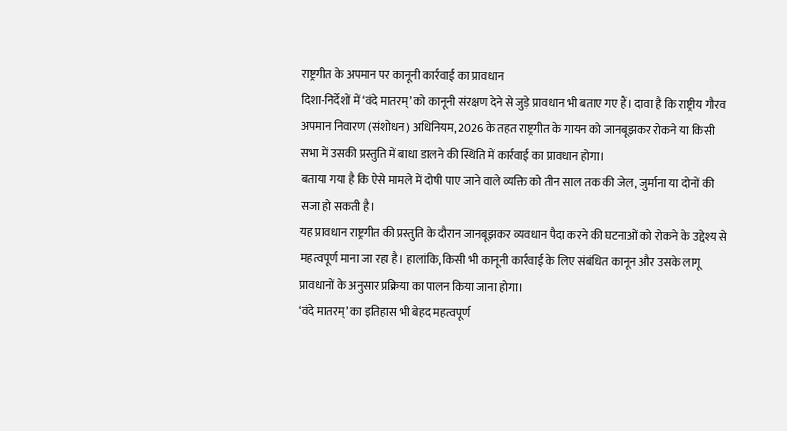राष्ट्रगीत के अपमान पर कानूनी कार्रवाई का प्रावधान
दिशा-निर्देशों में ‘वंदे मातरम्’ को कानूनी संरक्षण देने से जुड़े प्रावधान भी बताए गए हैं। दावा है कि राष्ट्रीय गौरव अपमान निवारण (संशोधन) अधिनियम, 2026 के तहत राष्ट्रगीत के गायन को जानबूझकर रोकने या किसी सभा में उसकी प्रस्तुति में बाधा डालने की स्थिति में कार्रवाई का प्रावधान होगा।
बताया गया है कि ऐसे मामले में दोषी पाए जाने वाले व्यक्ति को तीन साल तक की जेल, जुर्माना या दोनों की सजा हो सकती है।
यह प्रावधान राष्ट्रगीत की प्रस्तुति के दौरान जानबूझकर व्यवधान पैदा करने की घटनाओं को रोकने के उद्देश्य से महत्वपूर्ण माना जा रहा है। हालांकि, किसी भी कानूनी कार्रवाई के लिए संबंधित कानून और उसके लागू प्रावधानों के अनुसार प्रक्रिया का पालन किया जाना होगा।
‘वंदे मातरम्’ का इतिहास भी बेहद महत्वपूर्ण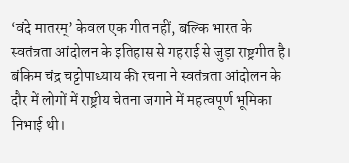‘वंदे मातरम्’ केवल एक गीत नहीं, बल्कि भारत के स्वतंत्रता आंदोलन के इतिहास से गहराई से जुड़ा राष्ट्रगीत है। बंकिम चंद्र चट्टोपाध्याय की रचना ने स्वतंत्रता आंदोलन के दौर में लोगों में राष्ट्रीय चेतना जगाने में महत्वपूर्ण भूमिका निभाई थी।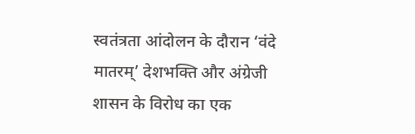स्वतंत्रता आंदोलन के दौरान ‘वंदे मातरम्’ देशभक्ति और अंग्रेजी शासन के विरोध का एक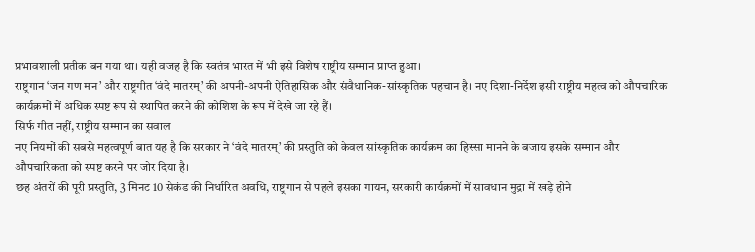प्रभावशाली प्रतीक बन गया था। यही वजह है कि स्वतंत्र भारत में भी इसे विशेष राष्ट्रीय सम्मान प्राप्त हुआ।
राष्ट्रगान ‘जन गण मन’ और राष्ट्रगीत ‘वंदे मातरम्’ की अपनी-अपनी ऐतिहासिक और संवैधानिक-सांस्कृतिक पहचान है। नए दिशा-निर्देश इसी राष्ट्रीय महत्व को औपचारिक कार्यक्रमों में अधिक स्पष्ट रूप से स्थापित करने की कोशिश के रूप में देखे जा रहे हैं।
सिर्फ गीत नहीं, राष्ट्रीय सम्मान का सवाल
नए नियमों की सबसे महत्वपूर्ण बात यह है कि सरकार ने ‘वंदे मातरम्’ की प्रस्तुति को केवल सांस्कृतिक कार्यक्रम का हिस्सा मानने के बजाय इसके सम्मान और औपचारिकता को स्पष्ट करने पर जोर दिया है।
छह अंतरों की पूरी प्रस्तुति, 3 मिनट 10 सेकंड की निर्धारित अवधि, राष्ट्रगान से पहले इसका गायन, सरकारी कार्यक्रमों में सावधान मुद्रा में खड़े होने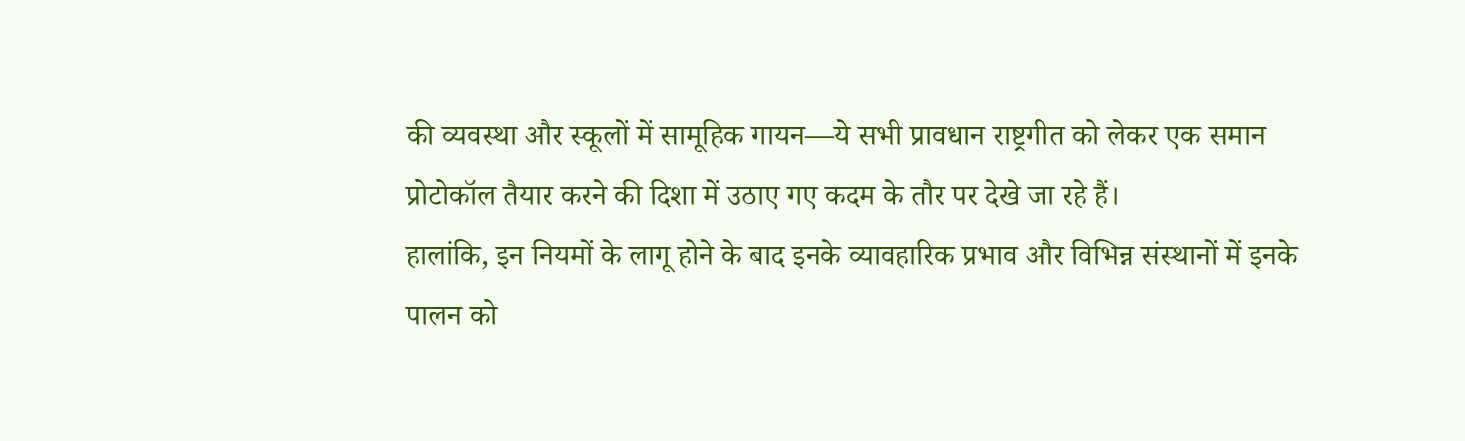की व्यवस्था और स्कूलों में सामूहिक गायन—ये सभी प्रावधान राष्ट्रगीत को लेकर एक समान प्रोटोकॉल तैयार करने की दिशा में उठाए गए कदम के तौर पर देखे जा रहे हैं।
हालांकि, इन नियमों के लागू होने के बाद इनके व्यावहारिक प्रभाव और विभिन्न संस्थानों में इनके पालन को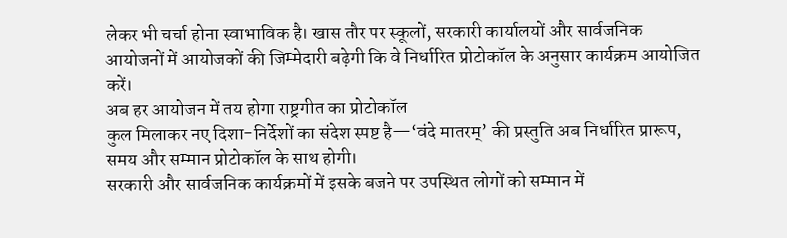लेकर भी चर्चा होना स्वाभाविक है। खास तौर पर स्कूलों, सरकारी कार्यालयों और सार्वजनिक आयोजनों में आयोजकों की जिम्मेदारी बढ़ेगी कि वे निर्धारित प्रोटोकॉल के अनुसार कार्यक्रम आयोजित करें।
अब हर आयोजन में तय होगा राष्ट्रगीत का प्रोटोकॉल
कुल मिलाकर नए दिशा-निर्देशों का संदेश स्पष्ट है—‘वंदे मातरम्’ की प्रस्तुति अब निर्धारित प्रारूप, समय और सम्मान प्रोटोकॉल के साथ होगी।
सरकारी और सार्वजनिक कार्यक्रमों में इसके बजने पर उपस्थित लोगों को सम्मान में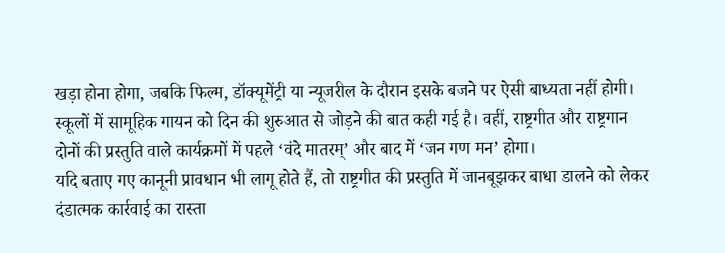खड़ा होना होगा, जबकि फिल्म, डॉक्यूमेंट्री या न्यूजरील के दौरान इसके बजने पर ऐसी बाध्यता नहीं होगी। स्कूलों में सामूहिक गायन को दिन की शुरुआत से जोड़ने की बात कही गई है। वहीं, राष्ट्रगीत और राष्ट्रगान दोनों की प्रस्तुति वाले कार्यक्रमों में पहले ‘वंदे मातरम्’ और बाद में ‘जन गण मन’ होगा।
यदि बताए गए कानूनी प्रावधान भी लागू होते हैं, तो राष्ट्रगीत की प्रस्तुति में जानबूझकर बाधा डालने को लेकर दंडात्मक कार्रवाई का रास्ता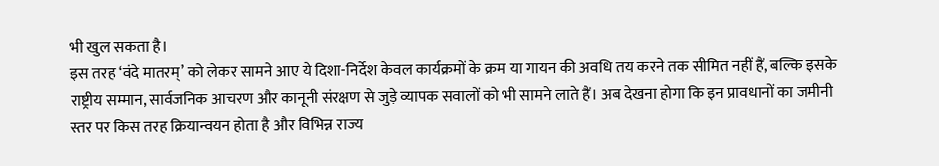भी खुल सकता है।
इस तरह ‘वंदे मातरम्’ को लेकर सामने आए ये दिशा-निर्देश केवल कार्यक्रमों के क्रम या गायन की अवधि तय करने तक सीमित नहीं हैं, बल्कि इसके राष्ट्रीय सम्मान, सार्वजनिक आचरण और कानूनी संरक्षण से जुड़े व्यापक सवालों को भी सामने लाते हैं। अब देखना होगा कि इन प्रावधानों का जमीनी स्तर पर किस तरह क्रियान्वयन होता है और विभिन्न राज्य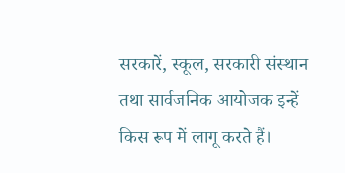सरकारें, स्कूल, सरकारी संस्थान तथा सार्वजनिक आयोजक इन्हें किस रूप में लागू करते हैं।